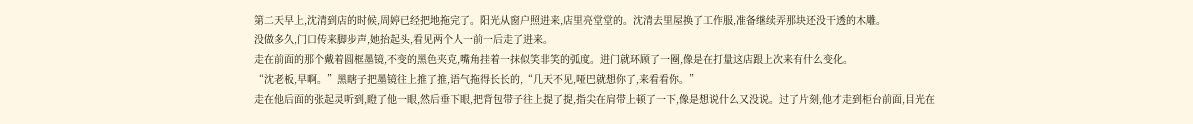第二天早上,沈清到店的时候,周婷已经把地拖完了。阳光从窗户照进来,店里亮堂堂的。沈清去里屋换了工作服,准备继续弄那块还没干透的木雕。
没做多久,门口传来脚步声,她抬起头,看见两个人一前一后走了进来。
走在前面的那个戴着圆框墨镜,不变的黑色夹克,嘴角挂着一抹似笑非笑的弧度。进门就环顾了一圈,像是在打量这店跟上次来有什么变化。
“沈老板,早啊。”黑瞎子把墨镜往上推了推,语气拖得长长的,“几天不见,哑巴就想你了,来看看你。”
走在他后面的张起灵听到,瞪了他一眼,然后垂下眼,把背包带子往上提了提,指尖在肩带上顿了一下,像是想说什么又没说。过了片刻,他才走到柜台前面,目光在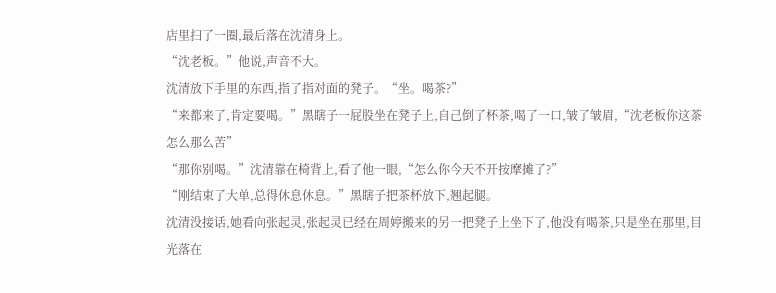店里扫了一圈,最后落在沈清身上。
“沈老板。”他说,声音不大。
沈清放下手里的东西,指了指对面的凳子。“坐。喝茶?”
“来都来了,肯定要喝。”黑瞎子一屁股坐在凳子上,自己倒了杯茶,喝了一口,皱了皱眉,“沈老板你这茶怎么那么苦”
“那你别喝。”沈清靠在椅背上,看了他一眼,“怎么你今天不开按摩摊了?”
“刚结束了大单,总得休息休息。”黑瞎子把茶杯放下,翘起腿。
沈清没接话,她看向张起灵,张起灵已经在周婷搬来的另一把凳子上坐下了,他没有喝茶,只是坐在那里,目光落在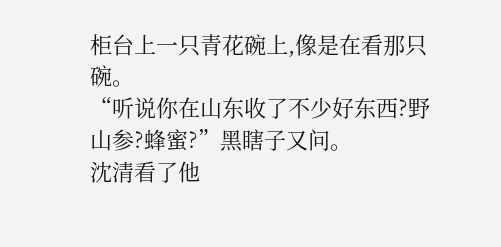柜台上一只青花碗上,像是在看那只碗。
“听说你在山东收了不少好东西?野山参?蜂蜜?”黑瞎子又问。
沈清看了他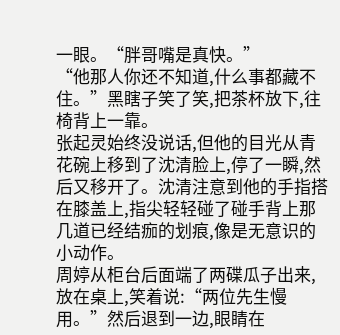一眼。“胖哥嘴是真快。”
“他那人你还不知道,什么事都藏不住。”黑瞎子笑了笑,把茶杯放下,往椅背上一靠。
张起灵始终没说话,但他的目光从青花碗上移到了沈清脸上,停了一瞬,然后又移开了。沈清注意到他的手指搭在膝盖上,指尖轻轻碰了碰手背上那几道已经结痂的划痕,像是无意识的小动作。
周婷从柜台后面端了两碟瓜子出来,放在桌上,笑着说:“两位先生慢用。”然后退到一边,眼睛在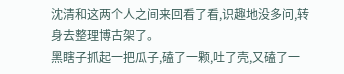沈清和这两个人之间来回看了看,识趣地没多问,转身去整理博古架了。
黑瞎子抓起一把瓜子,磕了一颗,吐了壳,又磕了一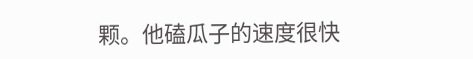颗。他磕瓜子的速度很快